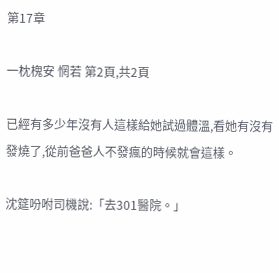第17章

一枕槐安 惘若 第2頁,共2頁

已經有多少年沒有人這樣給她試過體溫,看她有沒有發燒了,從前爸爸人不發瘋的時候就會這樣。

沈筵吩咐司機說:「去301醫院。」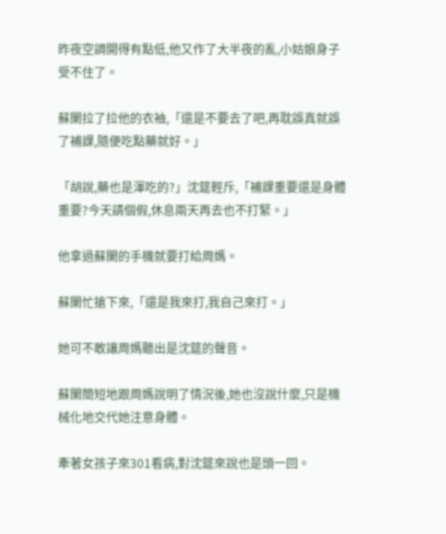昨夜空調開得有點低,他又作了大半夜的亂,小姑娘身子受不住了。

蘇闌拉了拉他的衣袖,「還是不要去了吧,再耽誤真就誤了補課,隨便吃點藥就好。」

「胡說,藥也是渾吃的?」沈筵輕斥,「補課重要還是身體重要?今天請個假,休息兩天再去也不打緊。」

他拿過蘇闌的手機就要打給周媽。

蘇闌忙搶下來,「還是我來打,我自己來打。」

她可不敢讓周媽聽出是沈筵的聲音。

蘇闌簡短地跟周媽說明了情況後,她也沒說什麼,只是機械化地交代她注意身體。

牽著女孩子來301看病,對沈筵來說也是頭一回。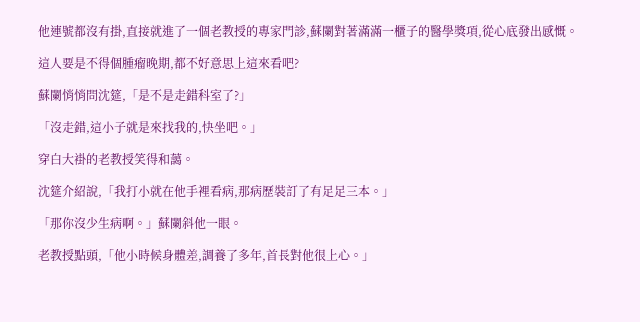他連號都沒有掛,直接就進了一個老教授的專家門診,蘇闌對著滿滿一櫃子的醫學獎項,從心底發出感慨。

這人要是不得個腫瘤晚期,都不好意思上這來看吧?

蘇闌悄悄問沈筵,「是不是走錯科室了?」

「沒走錯,這小子就是來找我的,快坐吧。」

穿白大褂的老教授笑得和藹。

沈筵介紹說,「我打小就在他手裡看病,那病歷裝訂了有足足三本。」

「那你沒少生病啊。」蘇闌斜他一眼。

老教授點頭,「他小時候身體差,調養了多年,首長對他很上心。」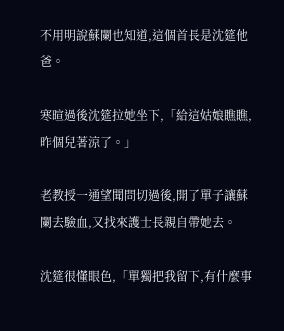不用明說蘇闌也知道,這個首長是沈筵他爸。

寒暄過後沈筵拉她坐下,「給這姑娘瞧瞧,昨個兒著涼了。」

老教授一通望聞問切過後,開了單子讓蘇闌去驗血,又找來護士長親自帶她去。

沈筵很懂眼色,「單獨把我留下,有什麼事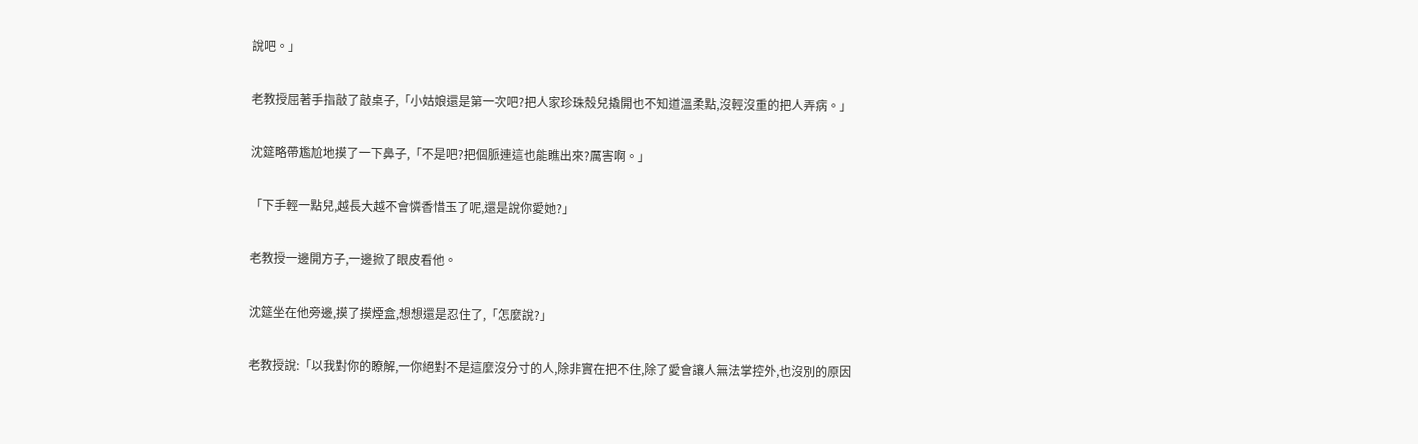說吧。」

老教授屈著手指敲了敲桌子,「小姑娘還是第一次吧?把人家珍珠殼兒撬開也不知道溫柔點,沒輕沒重的把人弄病。」

沈筵略帶尷尬地摸了一下鼻子,「不是吧?把個脈連這也能瞧出來?厲害啊。」

「下手輕一點兒,越長大越不會憐香惜玉了呢,還是說你愛她?」

老教授一邊開方子,一邊掀了眼皮看他。

沈筵坐在他旁邊,摸了摸煙盒,想想還是忍住了,「怎麼說?」

老教授說:「以我對你的瞭解,一你絕對不是這麼沒分寸的人,除非實在把不住,除了愛會讓人無法掌控外,也沒別的原因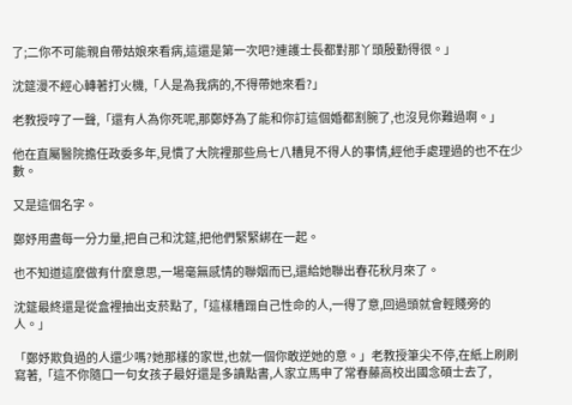了;二你不可能親自帶姑娘來看病,這還是第一次吧?連護士長都對那丫頭殷勤得很。」

沈筵漫不經心轉著打火機,「人是為我病的,不得帶她來看?」

老教授哼了一聲,「還有人為你死呢,那鄭妤為了能和你訂這個婚都割腕了,也沒見你難過啊。」

他在直屬醫院擔任政委多年,見慣了大院裡那些烏七八糟見不得人的事情,經他手處理過的也不在少數。

又是這個名字。

鄭妤用盡每一分力量,把自己和沈筵,把他們緊緊綁在一起。

也不知道這麼做有什麼意思,一場毫無感情的聯姻而已,還給她聯出春花秋月來了。

沈筵最終還是從盒裡抽出支菸點了,「這樣糟蹋自己性命的人,一得了意,回過頭就會輕賤旁的人。」

「鄭妤欺負過的人還少嗎?她那樣的家世,也就一個你敢逆她的意。」老教授筆尖不停,在紙上刷刷寫著,「這不你隨口一句女孩子最好還是多讀點書,人家立馬申了常春藤高校出國念碩士去了,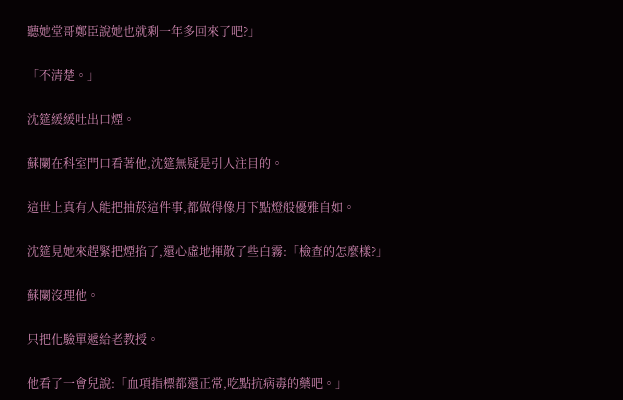聽她堂哥鄭臣說她也就剩一年多回來了吧?」

「不清楚。」

沈筵緩緩吐出口煙。

蘇闌在科室門口看著他,沈筵無疑是引人注目的。

這世上真有人能把抽菸這件事,都做得像月下點燈般優雅自如。

沈筵見她來趕緊把煙掐了,還心虛地揮散了些白霧:「檢查的怎麼樣?」

蘇闌沒理他。

只把化驗單遞給老教授。

他看了一會兒說:「血項指標都還正常,吃點抗病毒的藥吧。」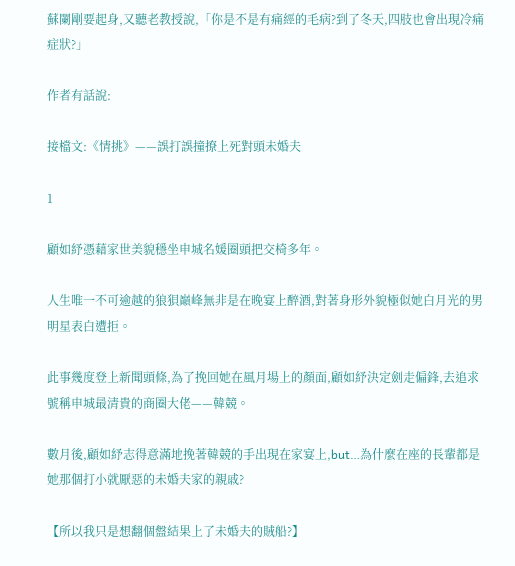蘇闌剛要起身,又聽老教授說,「你是不是有痛經的毛病?到了冬天,四肢也會出現冷痛症狀?」

作者有話說:

接檔文:《情挑》——誤打誤撞撩上死對頭未婚夫

1

顧如紓憑藉家世美貌穩坐申城名媛圈頭把交椅多年。

人生唯一不可逾越的狼狽巔峰無非是在晚宴上醉酒,對著身形外貌極似她白月光的男明星表白遭拒。

此事幾度登上新聞頭條,為了挽回她在風月場上的顏面,顧如紓決定劍走偏鋒,去追求號稱申城最清貴的商圈大佬——韓競。

數月後,顧如紓志得意滿地挽著韓競的手出現在家宴上,but…為什麼在座的長輩都是她那個打小就厭惡的未婚夫家的親戚?

【所以我只是想翻個盤結果上了未婚夫的賊船?】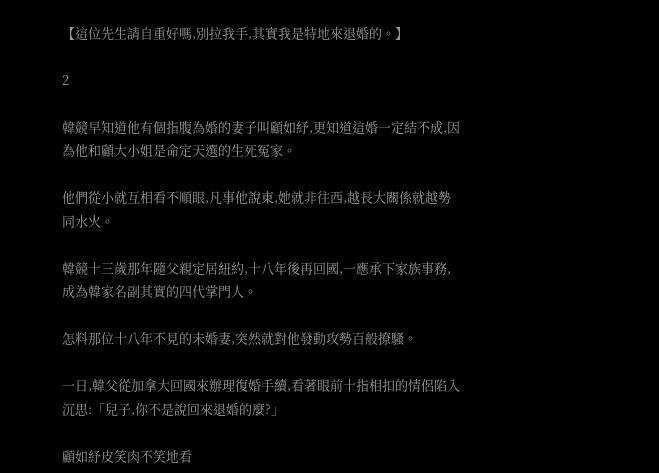【這位先生請自重好嗎,別拉我手,其實我是特地來退婚的。】

2

韓競早知道他有個指腹為婚的妻子叫顧如紓,更知道這婚一定結不成,因為他和顧大小姐是命定天選的生死冤家。

他們從小就互相看不順眼,凡事他說東,她就非往西,越長大關係就越勢同水火。

韓競十三歲那年隨父親定居紐約,十八年後再回國,一應承下家族事務,成為韓家名副其實的四代掌門人。

怎料那位十八年不見的未婚妻,突然就對他發動攻勢百般撩騷。

一日,韓父從加拿大回國來辦理復婚手續,看著眼前十指相扣的情侶陷入沉思:「兒子,你不是說回來退婚的麼?」

顧如紓皮笑肉不笑地看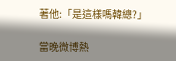著他:「是這樣嗎韓總?」

當晚微博熱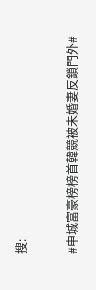搜:

#申城富豪榜榜首韓競被未婚妻反鎖門外#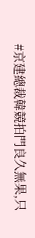#京建總裁韓競拍門良久無果,只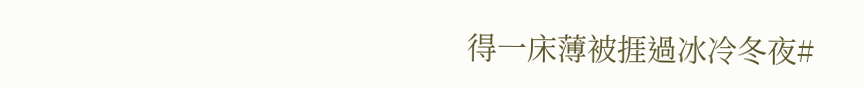得一床薄被捱過冰冷冬夜#